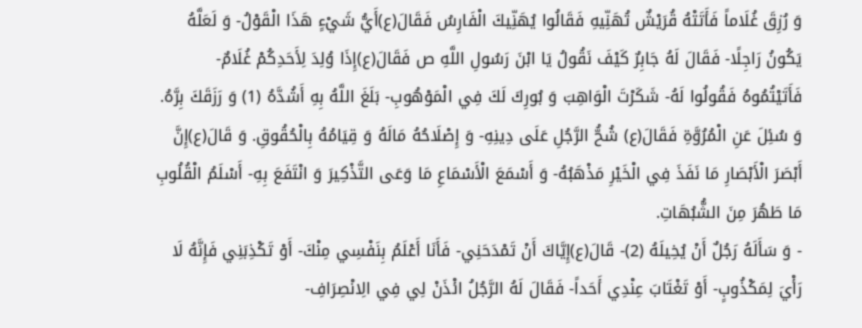وَ رُزِقَ غُلَاماً فَأَتَتْهُ قُرَيْشٌ تُهَنِّيهِ فَقَالُوا يُهَنِّيكَ الْفَارِسُ فَقَالَ(ع)أَيُّ شَيْءٍ هَذَا الْقَوْلُ- وَ لَعَلَّهُ يَكُونُ رَاجِلًا- فَقَالَ لَهُ جَابِرٌ كَيْفَ نَقُولُ يَا ابْنَ رَسُولِ اللَّهِ ص فَقَالَ(ع)إِذَا وُلِدَ لِأَحَدِكُمْ غُلَامٌ- فَأَتَيْتُمُوهُ فَقُولُوا لَهُ- شَكَرْتَ الْوَاهِبَ وَ بُورِكَ لَكَ فِي الْمَوْهُوبِ- بَلَغَ اللَّهُ بِهِ أَشُدَّهُ (1) وَ رَزَقَكَ بِرَّهُ. وَ سُئِلَ عَنِ الْمُرُوَّةِ فَقَالَ(ع) شُحُّ الرَّجُلِ عَلَى دِينِهِ- وَ إِصْلَاحُهُ مَالَهُ وَ قِيَامُهُ بِالْحُقُوقِ. وَ قَالَ(ع)إِنَّ أَبْصَرَ الْأَبْصَارِ مَا نَفَذَ فِي الْخَيْرِ مَذْهَبُهُ- وَ أَسْمَعَ الْأَسْمَاعِ مَا وَعَى التَّذْكِيرَ وَ انْتَفَعَ بِهِ- أَسْلَمُ الْقُلُوبِ مَا طَهُرَ مِنَ الشُّبُهَاتِ.
- وَ سَأَلَهُ رَجُلٌ أَنْ يُخِيلَهُ (2)- قَالَ(ع)إِيَّاكَ أَنْ تَمْدَحَنِي- فَأَنَا أَعْلَمُ بِنَفْسِي مِنْكَ- أَوْ تَكْذِبَنِي فَإِنَّهُ لَا رَأْيَ لِمَكْذُوبٍ- أَوْ تَغْتَابَ عِنْدِي أَحَداً- فَقَالَ لَهُ الرَّجُلُ ائْذَنْ لِي فِي الِانْصِرَافِ-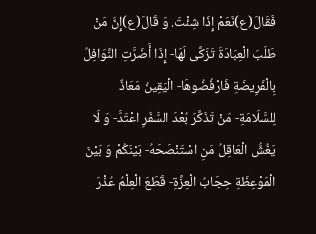فَقَالَ(ع)نَعَمْ إِذَا شِئْتَ. وَ قَالَ(ع)إِنَّ مَنْ طَلَبَ الْعِبَادَةَ تَزَكَّى لَهَا- إِذَا أَضَرَّتِ النَّوَافِلُ بِالْفَرِيضَةِ فَارْفُضُوهَا- الْيَقِينُ مَعَاذٌ لِلسَّلَامَةِ- مَنْ تَذَكَّرَ بُعْدَ السَّفَرِ اعْتَدَّ- وَ لَا يَغُشُّ الْعَاقِلُ مَنِ اسْتَنْصَحَهُ- بَيْنَكُمْ وَ بَيْنَ الْمَوْعِظَةِ حِجَابُ الْعِزَّةِ- قَطَعَ الْعِلْمُ عُذْرَ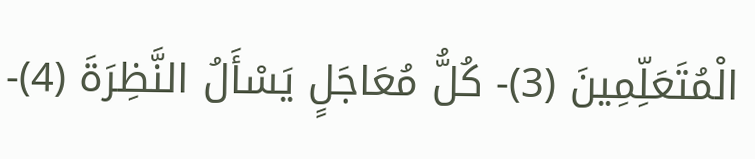الْمُتَعَلِّمِينَ (3)- كُلُّ مُعَاجَلٍ يَسْأَلُ النَّظِرَةَ (4)-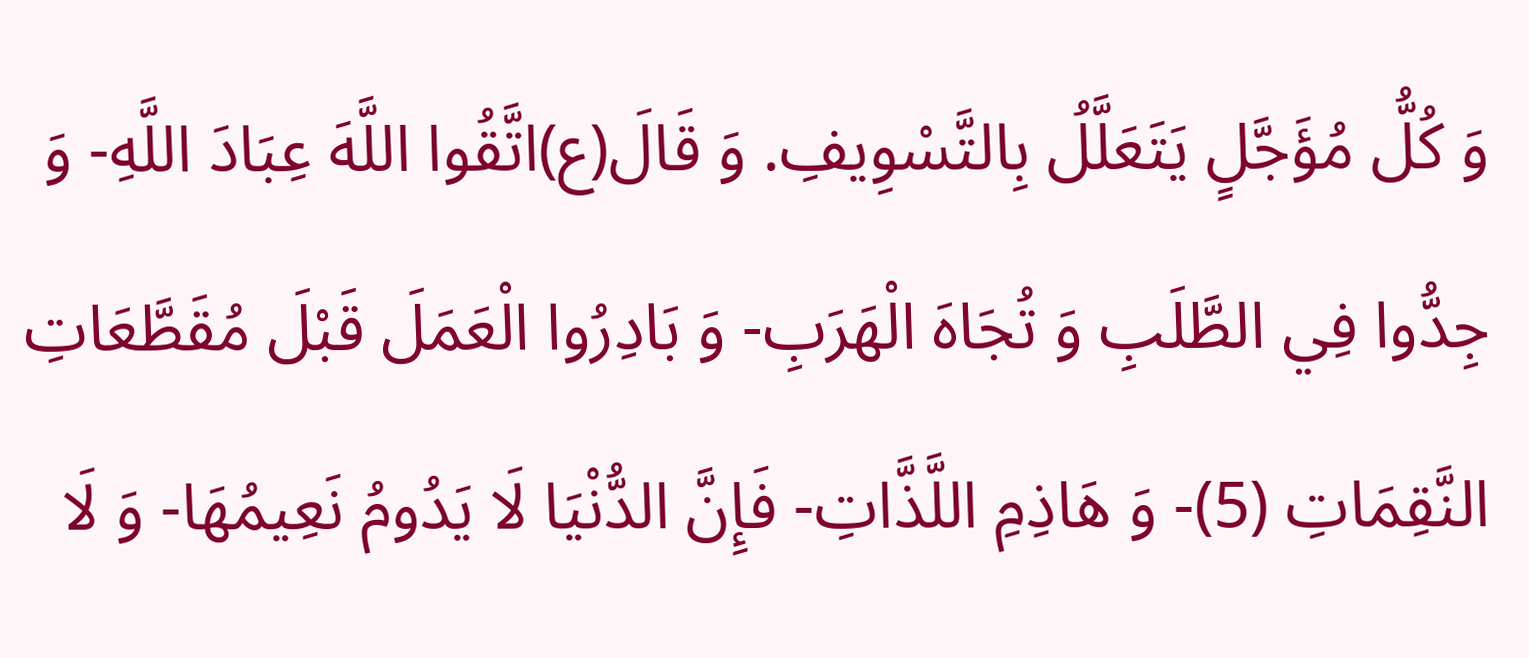وَ كُلُّ مُؤَجَّلٍ يَتَعَلَّلُ بِالتَّسْوِيفِ. وَ قَالَ(ع)اتَّقُوا اللَّهَ عِبَادَ اللَّهِ- وَ جِدُّوا فِي الطَّلَبِ وَ تُجَاهَ الْهَرَبِ- وَ بَادِرُوا الْعَمَلَ قَبْلَ مُقَطَّعَاتِ النَّقِمَاتِ (5)- وَ هَاذِمِ اللَّذَّاتِ- فَإِنَّ الدُّنْيَا لَا يَدُومُ نَعِيمُهَا- وَ لَا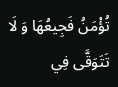تُؤْمَنُ فَجِيعُهَا وَ لَا تَتَوَقَّى فِي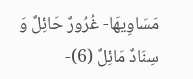مَسَاوِيهَا- غُرُورٌ حَائِلٌ وَ سِنَادٌ مَائِلٌ (6)-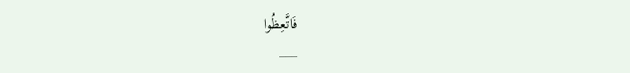فَاتَّعِظُوا
___